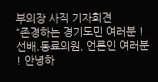부의장 사직 기자회견
“존경하는 경기도민 여러분 ! 선배․동료의원, 언론인 여러분 ! 안녕하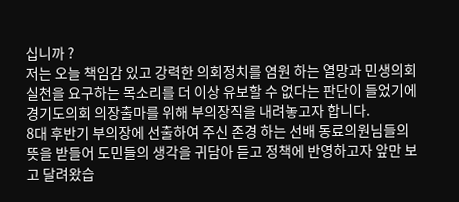십니까 ?
저는 오늘 책임감 있고 강력한 의회정치를 염원 하는 열망과 민생의회 실천을 요구하는 목소리를 더 이상 유보할 수 없다는 판단이 들었기에 경기도의회 의장출마를 위해 부의장직을 내려놓고자 합니다.
8대 후반기 부의장에 선출하여 주신 존경 하는 선배 동료의원님들의 뜻을 받들어 도민들의 생각을 귀담아 듣고 정책에 반영하고자 앞만 보고 달려왔습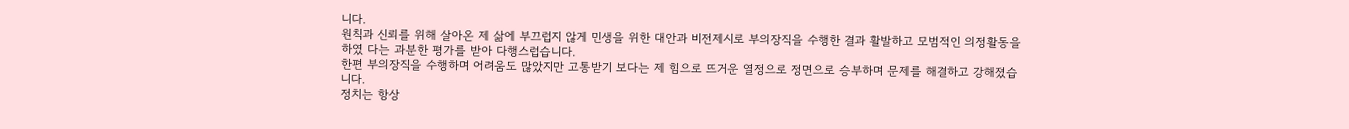니다.
원칙과 신뢰를 위해 살아온 제 삶에 부끄럽지 않게 민생을 위한 대안과 비전제시로 부의장직을 수행한 결과 활발하고 모범적인 의정활동을 하였 다는 과분한 평가를 받아 다행스럽습니다.
한편 부의장직을 수행하며 어려움도 많았지만 고통받기 보다는 제 힘으로 뜨거운 열정으로 정면으로 승부하며 문제를 해결하고 강해졌습니다.
정치는 항상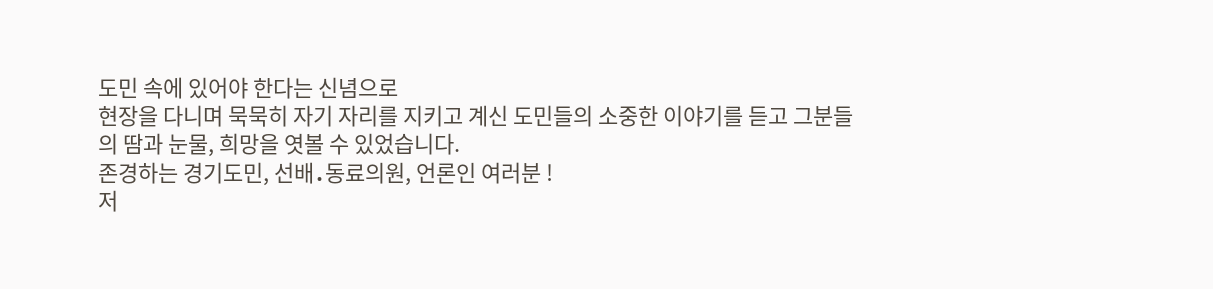도민 속에 있어야 한다는 신념으로
현장을 다니며 묵묵히 자기 자리를 지키고 계신 도민들의 소중한 이야기를 듣고 그분들의 땀과 눈물, 희망을 엿볼 수 있었습니다.
존경하는 경기도민, 선배․동료의원, 언론인 여러분 !
저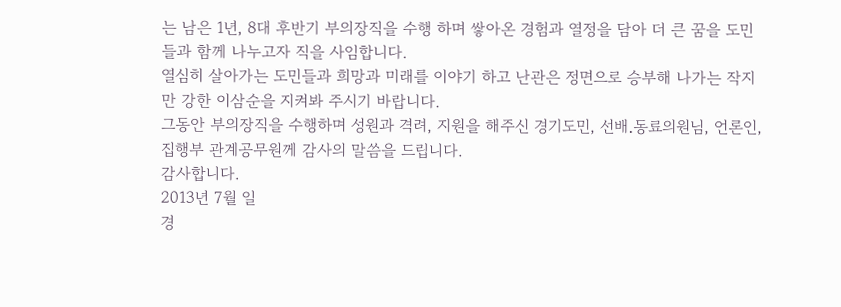는 남은 1년, 8대 후반기 부의장직을 수행 하며 쌓아온 경험과 열정을 담아 더 큰 꿈을 도민들과 함께 나누고자 직을 사임합니다.
열심히 살아가는 도민들과 희망과 미래를 이야기 하고 난관은 정면으로 승부해 나가는 작지만 강한 이삼순을 지켜봐 주시기 바랍니다.
그동안 부의장직을 수행하며 성원과 격려, 지원을 해주신 경기도민, 선배․동료의원님, 언론인, 집행부 관계공무원께 감사의 말씀을 드립니다.
감사합니다.
2013년 7월 일
경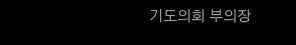기도의회 부의장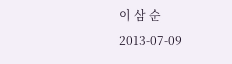이 삼 순
2013-07-09